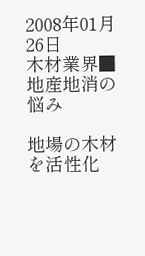2008年01月26日
木材業界■地産地消の悩み

地場の木材を活性化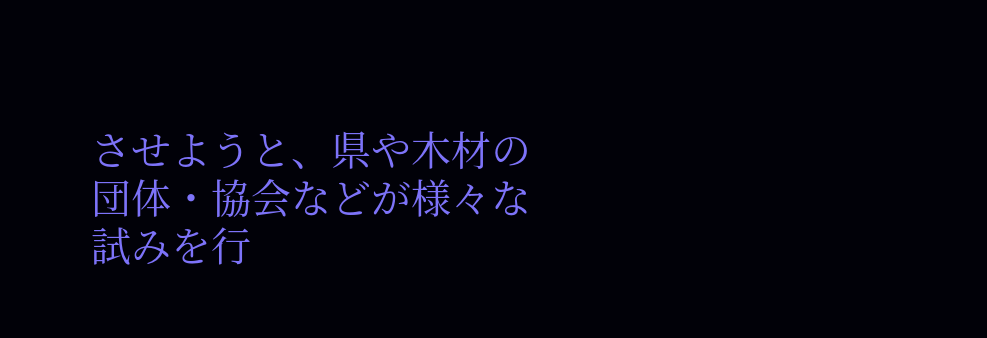させようと、県や木材の団体・協会などが様々な試みを行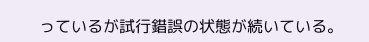っているが試行錯誤の状態が続いている。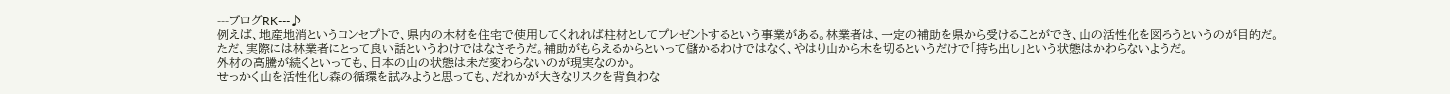---ブログRK---♪
例えば、地産地消というコンセプトで、県内の木材を住宅で使用してくれれば柱材としてプレゼントするという事業がある。林業者は、一定の補助を県から受けることができ、山の活性化を図ろうというのが目的だ。
ただ、実際には林業者にとって良い話というわけではなさそうだ。補助がもらえるからといって儲かるわけではなく、やはり山から木を切るというだけで「持ち出し」という状態はかわらないようだ。
外材の高騰が続くといっても、日本の山の状態は未だ変わらないのが現実なのか。
せっかく山を活性化し森の循環を試みようと思っても、だれかが大きなリスクを背負わな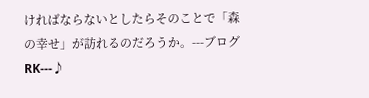ければならないとしたらそのことで「森の幸せ」が訪れるのだろうか。---ブログRK---♪